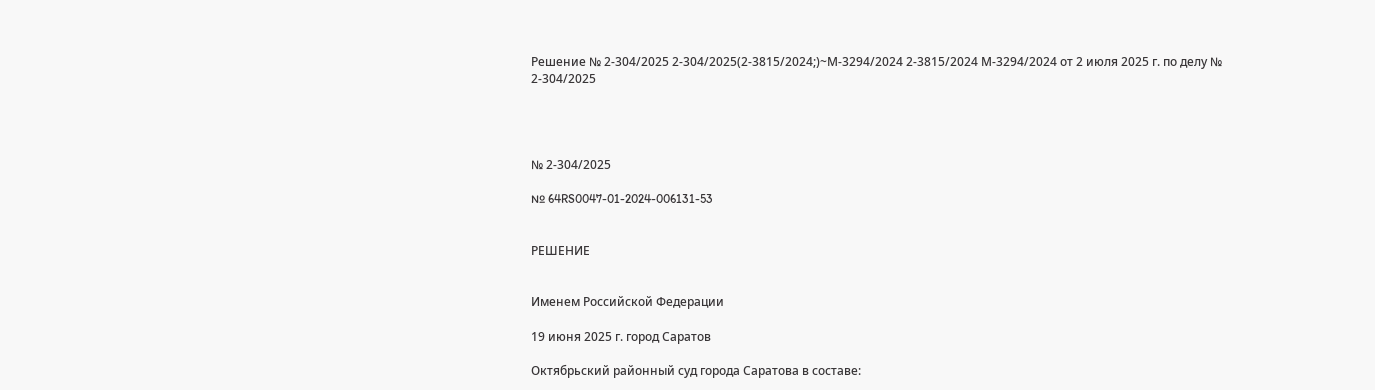Решение № 2-304/2025 2-304/2025(2-3815/2024;)~М-3294/2024 2-3815/2024 М-3294/2024 от 2 июля 2025 г. по делу № 2-304/2025




№ 2-304/2025

№ 64RS0047-01-2024-006131-53


РЕШЕНИЕ


Именем Российской Федерации

19 июня 2025 г. город Саратов

Октябрьский районный суд города Саратова в составе: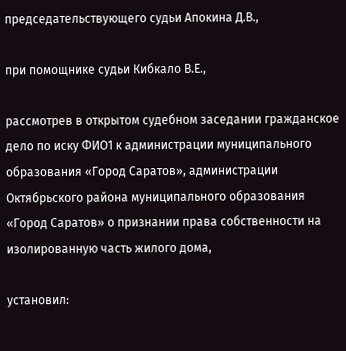председательствующего судьи Апокина Д.В.,

при помощнике судьи Кибкало В.Е.,

рассмотрев в открытом судебном заседании гражданское дело по иску ФИО1 к администрации муниципального образования «Город Саратов», администрации Октябрьского района муниципального образования «Город Саратов» о признании права собственности на изолированную часть жилого дома,

установил: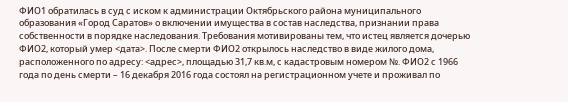ФИО1 обратилась в суд с иском к администрации Октябрьского района муниципального образования «Город Саратов» о включении имущества в состав наследства, признании права собственности в порядке наследования. Требования мотивированы тем, что истец является дочерью ФИО2, который умер <дата>. После смерти ФИО2 открылось наследство в виде жилого дома, расположенного по адресу: <адрес>, площадью 31,7 кв.м, с кадастровым номером №. ФИО2 с 1966 года по день смерти – 16 декабря 2016 года состоял на регистрационном учете и проживал по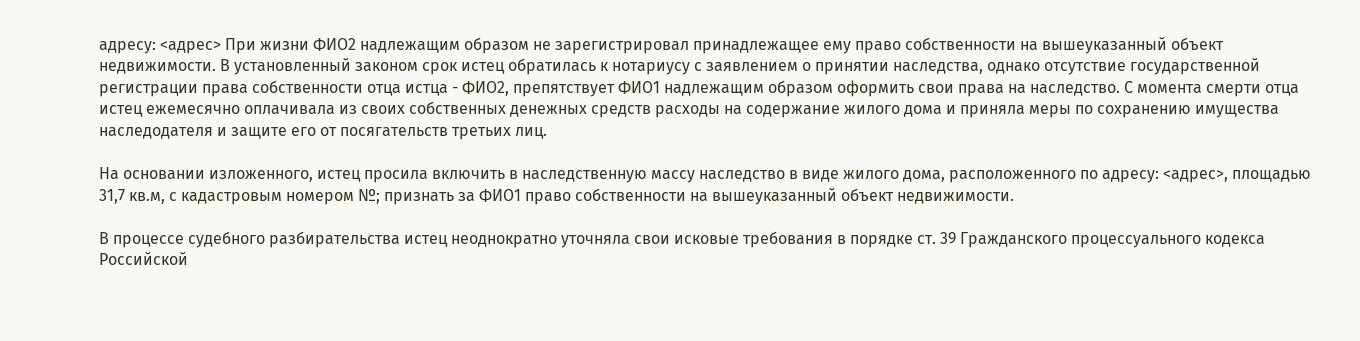адресу: <адрес> При жизни ФИО2 надлежащим образом не зарегистрировал принадлежащее ему право собственности на вышеуказанный объект недвижимости. В установленный законом срок истец обратилась к нотариусу с заявлением о принятии наследства, однако отсутствие государственной регистрации права собственности отца истца - ФИО2, препятствует ФИО1 надлежащим образом оформить свои права на наследство. С момента смерти отца истец ежемесячно оплачивала из своих собственных денежных средств расходы на содержание жилого дома и приняла меры по сохранению имущества наследодателя и защите его от посягательств третьих лиц.

На основании изложенного, истец просила включить в наследственную массу наследство в виде жилого дома, расположенного по адресу: <адрес>, площадью 31,7 кв.м, с кадастровым номером №; признать за ФИО1 право собственности на вышеуказанный объект недвижимости.

В процессе судебного разбирательства истец неоднократно уточняла свои исковые требования в порядке ст. 39 Гражданского процессуального кодекса Российской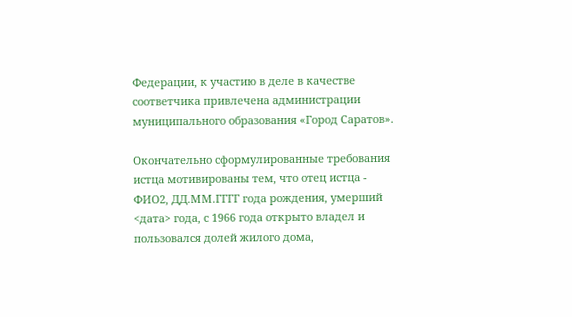Федерации, к участию в деле в качестве соответчика привлечена администрации муниципального образования «Город Саратов».

Окончательно сформулированные требования истца мотивированы тем, что отец истца - ФИО2, ДД.ММ.ГГГГ года рождения, умерший <дата> года, с 1966 года открыто владел и пользовался долей жилого дома,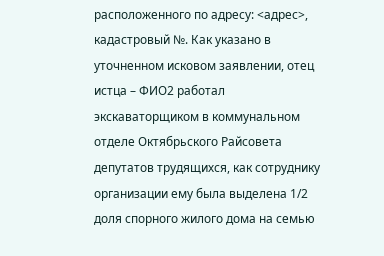расположенного по адресу: <адрес>, кадастровый №. Как указано в уточненном исковом заявлении, отец истца – ФИО2 работал экскаваторщиком в коммунальном отделе Октябрьского Райсовета депутатов трудящихся, как сотруднику организации ему была выделена 1/2 доля спорного жилого дома на семью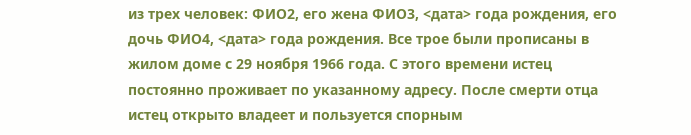из трех человек: ФИО2, его жена ФИО3, <дата> года рождения, его дочь ФИО4, <дата> года рождения. Все трое были прописаны в жилом доме с 29 ноября 1966 года. С этого времени истец постоянно проживает по указанному адресу. После смерти отца истец открыто владеет и пользуется спорным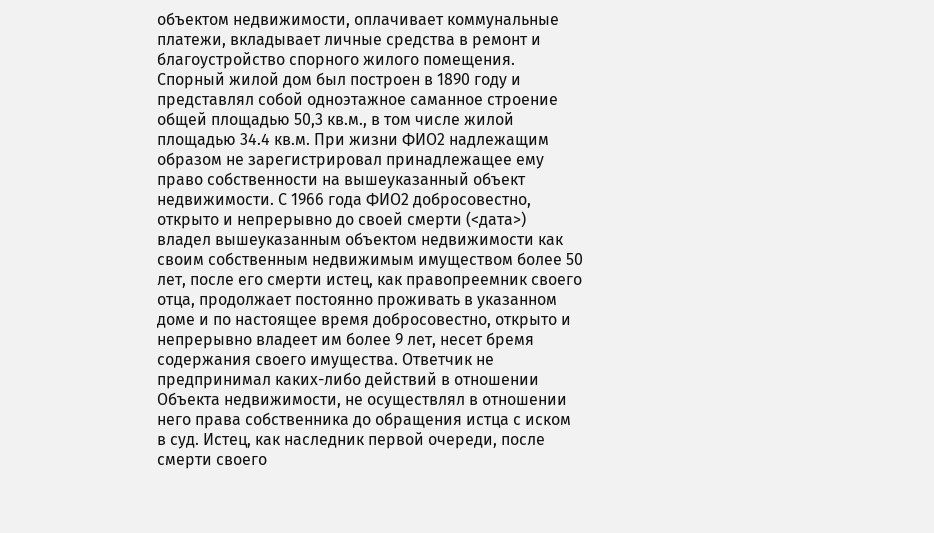объектом недвижимости, оплачивает коммунальные платежи, вкладывает личные средства в ремонт и благоустройство спорного жилого помещения. Спорный жилой дом был построен в 1890 году и представлял собой одноэтажное саманное строение общей площадью 50,3 кв.м., в том числе жилой площадью 34.4 кв.м. При жизни ФИО2 надлежащим образом не зарегистрировал принадлежащее ему право собственности на вышеуказанный объект недвижимости. С 1966 года ФИО2 добросовестно, открыто и непрерывно до своей смерти (<дата>) владел вышеуказанным объектом недвижимости как своим собственным недвижимым имуществом более 50 лет, после его смерти истец, как правопреемник своего отца, продолжает постоянно проживать в указанном доме и по настоящее время добросовестно, открыто и непрерывно владеет им более 9 лет, несет бремя содержания своего имущества. Ответчик не предпринимал каких-либо действий в отношении Объекта недвижимости, не осуществлял в отношении него права собственника до обращения истца с иском в суд. Истец, как наследник первой очереди, после смерти своего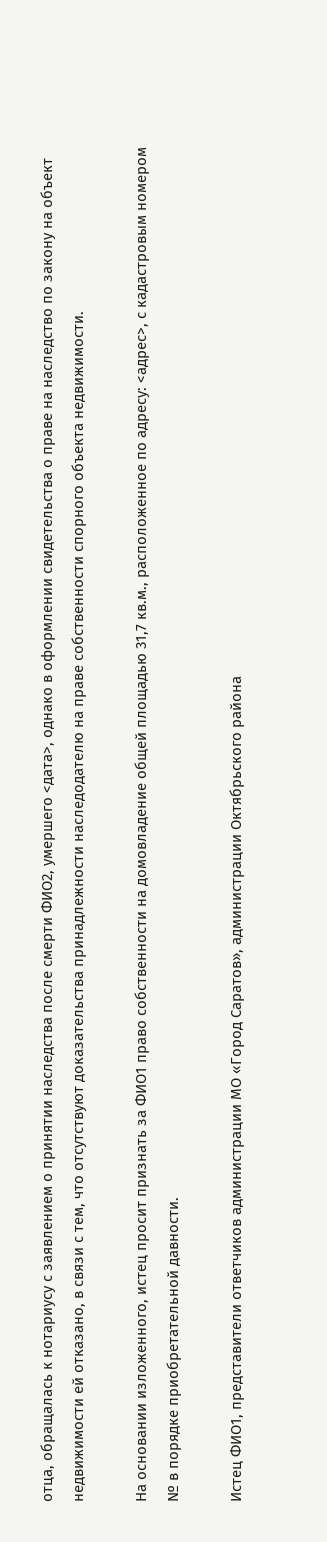отца, обращалась к нотариусу с заявлением о принятии наследства после смерти ФИО2, умершего <дата>, однако в оформлении свидетельства о праве на наследство по закону на объект недвижимости ей отказано, в связи с тем, что отсутствуют доказательства принадлежности наследодателю на праве собственности спорного объекта недвижимости.

На основании изложенного, истец просит признать за ФИО1 право собственности на домовладение общей площадью 31,7 кв.м., расположенное по адресу: <адрес>, с кадастровым номером № в порядке приобретательной давности.

Истец ФИО1, представители ответчиков администрации МО «Город Саратов», администрации Октябрьского района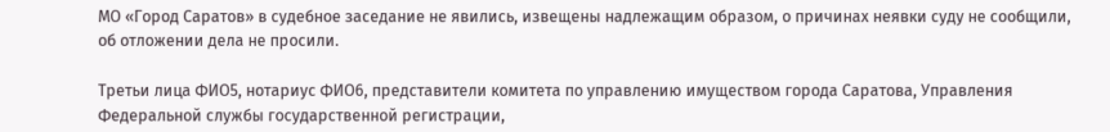МО «Город Саратов» в судебное заседание не явились, извещены надлежащим образом, о причинах неявки суду не сообщили, об отложении дела не просили.

Третьи лица ФИО5, нотариус ФИО6, представители комитета по управлению имуществом города Саратова, Управления Федеральной службы государственной регистрации,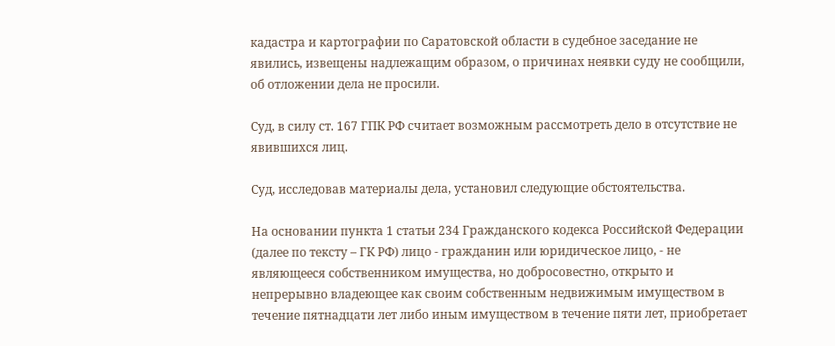кадастра и картографии по Саратовской области в судебное заседание не явились, извещены надлежащим образом, о причинах неявки суду не сообщили, об отложении дела не просили.

Суд, в силу ст. 167 ГПК РФ считает возможным рассмотреть дело в отсутствие не явившихся лиц.

Суд, исследовав материалы дела, установил следующие обстоятельства.

На основании пункта 1 статьи 234 Гражданского кодекса Российской Федерации (далее по тексту – ГК РФ) лицо - гражданин или юридическое лицо, - не являющееся собственником имущества, но добросовестно, открыто и непрерывно владеющее как своим собственным недвижимым имуществом в течение пятнадцати лет либо иным имуществом в течение пяти лет, приобретает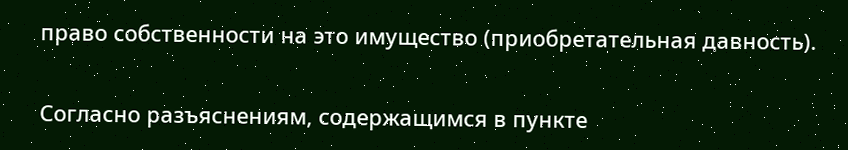право собственности на это имущество (приобретательная давность).

Согласно разъяснениям, содержащимся в пункте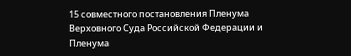15 совместного постановления Пленума Верховного Суда Российской Федерации и Пленума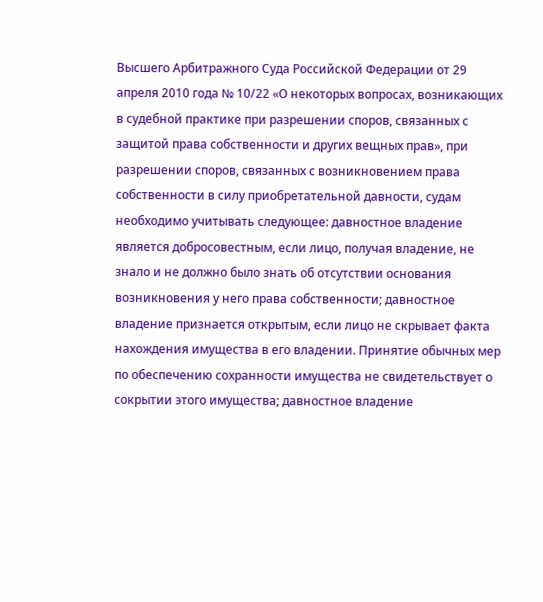Высшего Арбитражного Суда Российской Федерации от 29 апреля 2010 года № 10/22 «О некоторых вопросах, возникающих в судебной практике при разрешении споров, связанных с защитой права собственности и других вещных прав», при разрешении споров, связанных с возникновением права собственности в силу приобретательной давности, судам необходимо учитывать следующее: давностное владение является добросовестным, если лицо, получая владение, не знало и не должно было знать об отсутствии основания возникновения у него права собственности; давностное владение признается открытым, если лицо не скрывает факта нахождения имущества в его владении. Принятие обычных мер по обеспечению сохранности имущества не свидетельствует о сокрытии этого имущества; давностное владение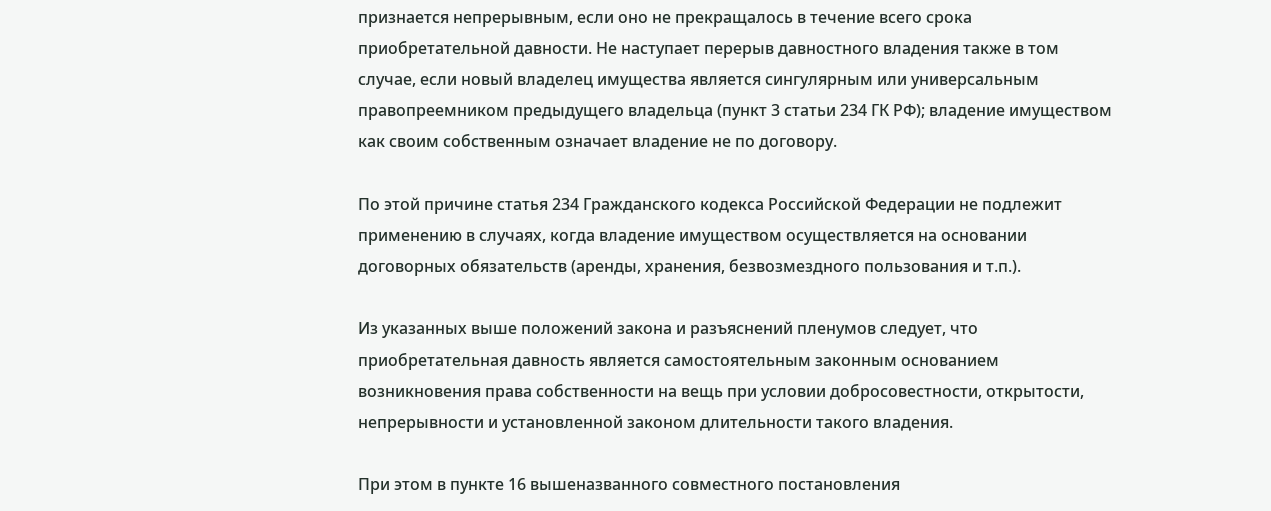признается непрерывным, если оно не прекращалось в течение всего срока приобретательной давности. Не наступает перерыв давностного владения также в том случае, если новый владелец имущества является сингулярным или универсальным правопреемником предыдущего владельца (пункт 3 статьи 234 ГК РФ); владение имуществом как своим собственным означает владение не по договору.

По этой причине статья 234 Гражданского кодекса Российской Федерации не подлежит применению в случаях, когда владение имуществом осуществляется на основании договорных обязательств (аренды, хранения, безвозмездного пользования и т.п.).

Из указанных выше положений закона и разъяснений пленумов следует, что приобретательная давность является самостоятельным законным основанием возникновения права собственности на вещь при условии добросовестности, открытости, непрерывности и установленной законом длительности такого владения.

При этом в пункте 16 вышеназванного совместного постановления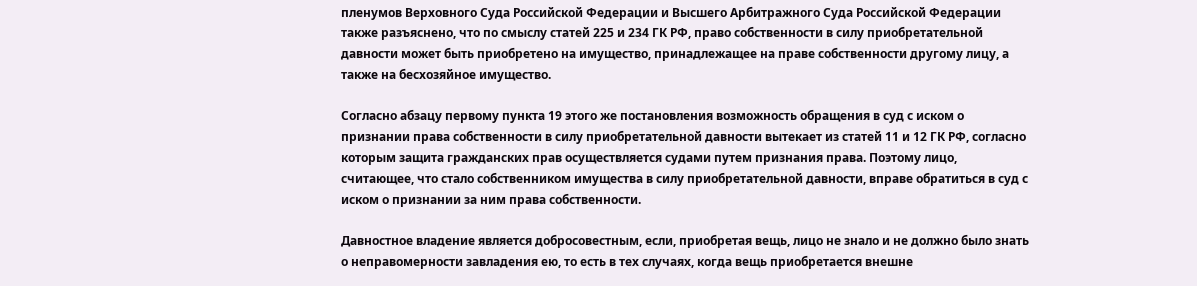пленумов Верховного Суда Российской Федерации и Высшего Арбитражного Суда Российской Федерации также разъяснено, что по смыслу статей 225 и 234 ГК РФ, право собственности в силу приобретательной давности может быть приобретено на имущество, принадлежащее на праве собственности другому лицу, а также на бесхозяйное имущество.

Согласно абзацу первому пункта 19 этого же постановления возможность обращения в суд с иском о признании права собственности в силу приобретательной давности вытекает из статей 11 и 12 ГК РФ, согласно которым защита гражданских прав осуществляется судами путем признания права. Поэтому лицо, считающее, что стало собственником имущества в силу приобретательной давности, вправе обратиться в суд с иском о признании за ним права собственности.

Давностное владение является добросовестным, если, приобретая вещь, лицо не знало и не должно было знать о неправомерности завладения ею, то есть в тех случаях, когда вещь приобретается внешне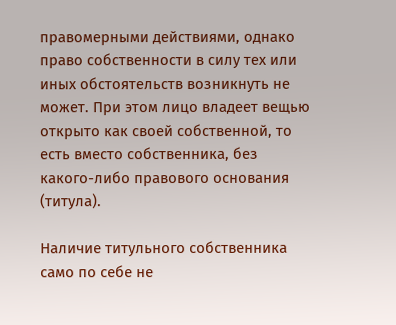правомерными действиями, однако право собственности в силу тех или иных обстоятельств возникнуть не может. При этом лицо владеет вещью открыто как своей собственной, то есть вместо собственника, без какого-либо правового основания (титула).

Наличие титульного собственника само по себе не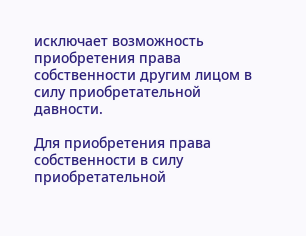исключает возможность приобретения права собственности другим лицом в силу приобретательной давности.

Для приобретения права собственности в силу приобретательной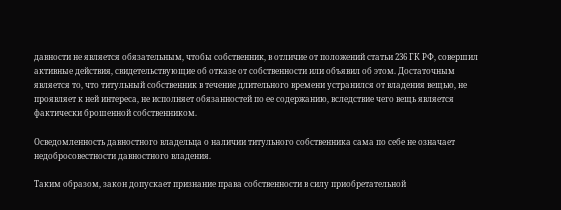давности не является обязательным, чтобы собственник, в отличие от положений статьи 236 ГК РФ, совершил активные действия, свидетельствующие об отказе от собственности или объявил об этом. Достаточным является то, что титульный собственник в течение длительного времени устранился от владения вещью, не проявляет к ней интереса, не исполняет обязанностей по ее содержанию, вследствие чего вещь является фактически брошенной собственником.

Осведомленность давностного владельца о наличии титульного собственника сама по себе не означает недобросовестности давностного владения.

Таким образом, закон допускает признание права собственности в силу приобретательной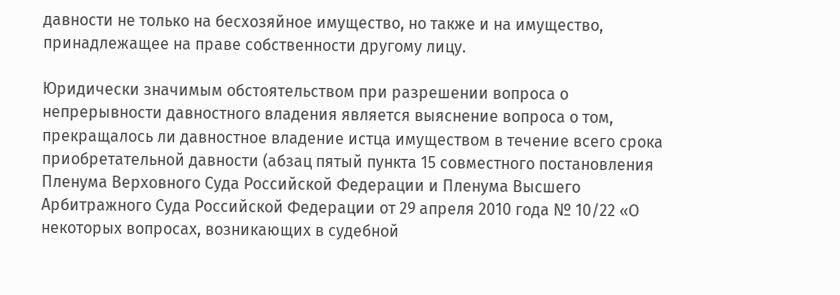давности не только на бесхозяйное имущество, но также и на имущество, принадлежащее на праве собственности другому лицу.

Юридически значимым обстоятельством при разрешении вопроса о непрерывности давностного владения является выяснение вопроса о том, прекращалось ли давностное владение истца имуществом в течение всего срока приобретательной давности (абзац пятый пункта 15 совместного постановления Пленума Верховного Суда Российской Федерации и Пленума Высшего Арбитражного Суда Российской Федерации от 29 апреля 2010 года № 10/22 «О некоторых вопросах, возникающих в судебной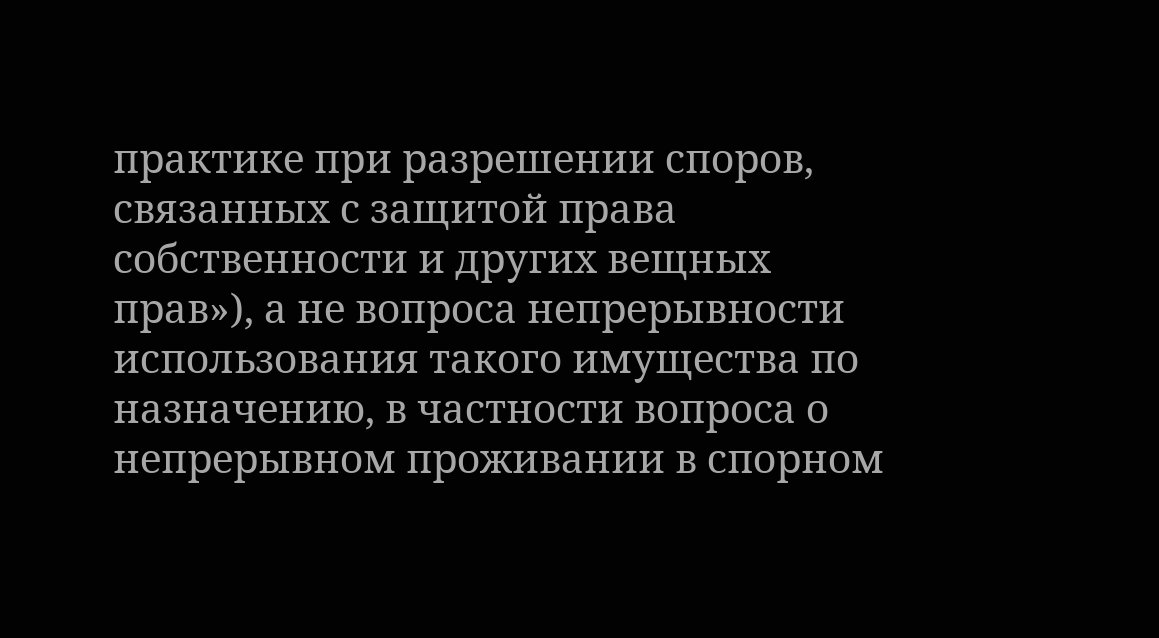практике при разрешении споров, связанных с защитой права собственности и других вещных прав»), а не вопроса непрерывности использования такого имущества по назначению, в частности вопроса о непрерывном проживании в спорном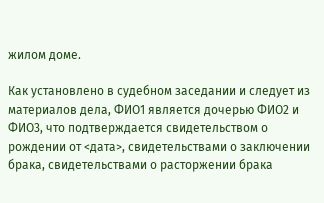жилом доме.

Как установлено в судебном заседании и следует из материалов дела, ФИО1 является дочерью ФИО2 и ФИО3, что подтверждается свидетельством о рождении от <дата>, свидетельствами о заключении брака, свидетельствами о расторжении брака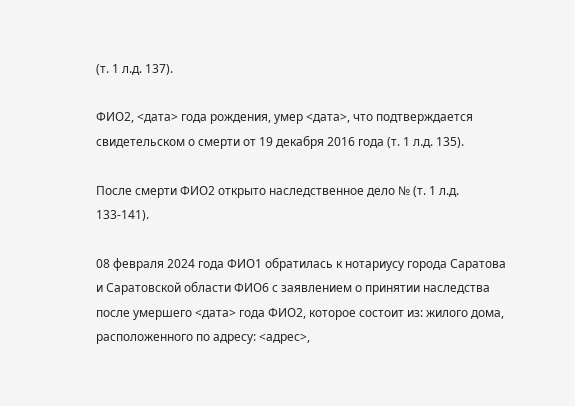(т. 1 л.д. 137).

ФИО2, <дата> года рождения, умер <дата>, что подтверждается свидетельском о смерти от 19 декабря 2016 года (т. 1 л.д. 135).

После смерти ФИО2 открыто наследственное дело № (т. 1 л.д. 133-141).

08 февраля 2024 года ФИО1 обратилась к нотариусу города Саратова и Саратовской области ФИО6 с заявлением о принятии наследства после умершего <дата> года ФИО2, которое состоит из: жилого дома, расположенного по адресу: <адрес>,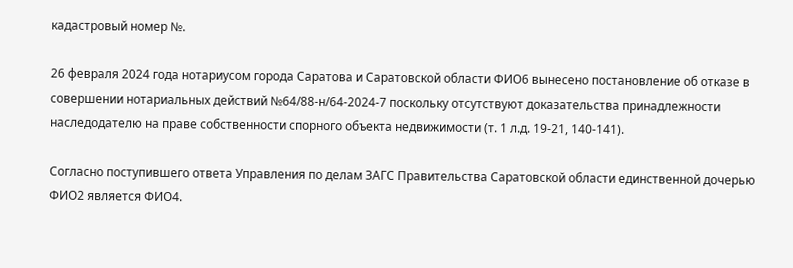кадастровый номер №.

26 февраля 2024 года нотариусом города Саратова и Саратовской области ФИО6 вынесено постановление об отказе в совершении нотариальных действий №64/88-н/64-2024-7 поскольку отсутствуют доказательства принадлежности наследодателю на праве собственности спорного объекта недвижимости (т. 1 л.д. 19-21, 140-141).

Согласно поступившего ответа Управления по делам ЗАГС Правительства Саратовской области единственной дочерью ФИО2 является ФИО4.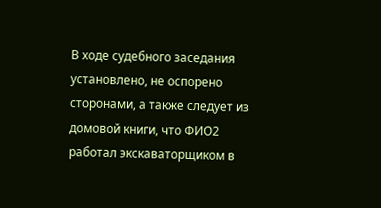В ходе судебного заседания установлено, не оспорено сторонами, а также следует из домовой книги, что ФИО2 работал экскаваторщиком в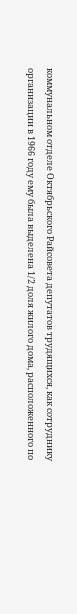коммунальном отделе Октябрьского Райсовета депутатов трудящихся, как сотруднику организации в 1966 году ему была выделена 1/2 доля жилого дома, расположенного по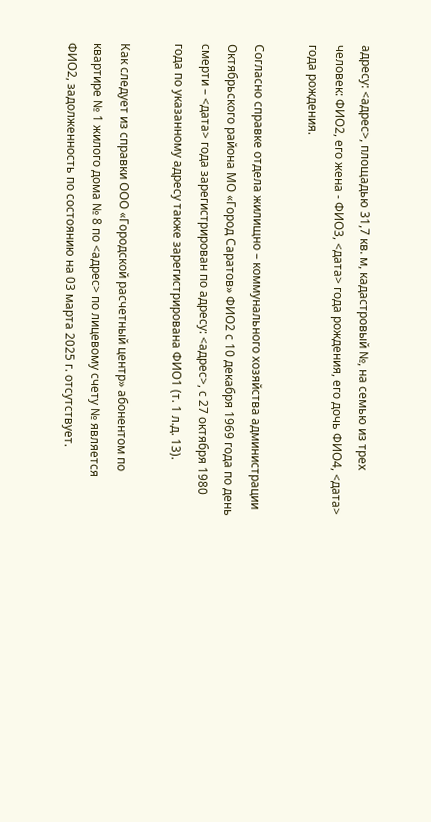адресу: <адрес>, площадью 31,7 кв. м, кадастровый №, на семью из трех человек: ФИО2, его жена - ФИО3, <дата> года рождения, его дочь ФИО4, <дата> года рождения.

Согласно справке отдела жилищно – коммунального хозяйства администрации Октябрьского района МО «Город Саратов» ФИО2 с 10 декабря 1969 года по день смерти – <дата> года зарегистрирован по адресу: <адрес>, с 27 октября 1980 года по указанному адресу также зарегистрирована ФИО1 (т. 1 л.д. 13).

Как следует из справки ООО «Городской расчетный центр» абонентом по квартире № 1 жилого дома № 8 по <адрес> по лицевому счету № является ФИО2, задолженность по состоянию на 03 марта 2025 г. отсутствует.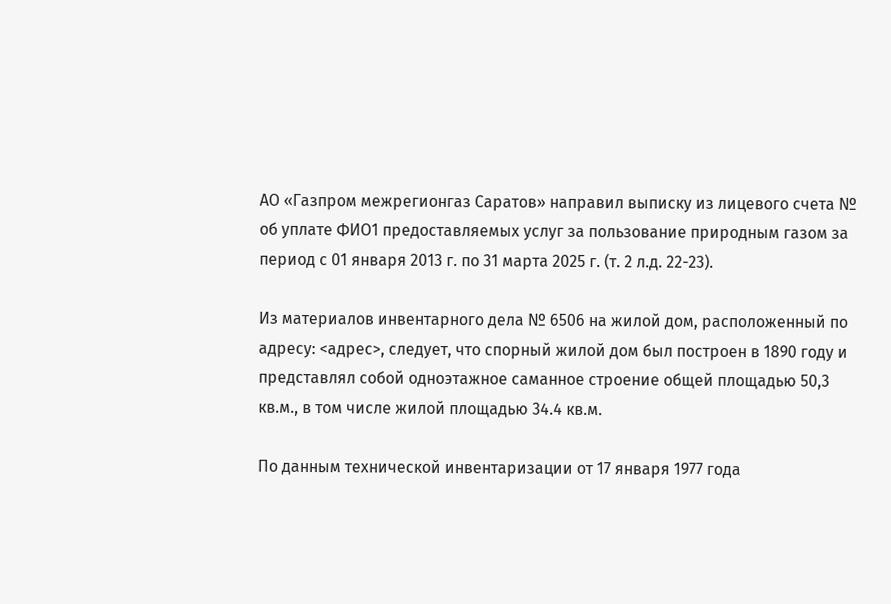АО «Газпром межрегионгаз Саратов» направил выписку из лицевого счета № об уплате ФИО1 предоставляемых услуг за пользование природным газом за период с 01 января 2013 г. по 31 марта 2025 г. (т. 2 л.д. 22-23).

Из материалов инвентарного дела № 6506 на жилой дом, расположенный по адресу: <адрес>, следует, что спорный жилой дом был построен в 1890 году и представлял собой одноэтажное саманное строение общей площадью 50,3 кв.м., в том числе жилой площадью 34.4 кв.м.

По данным технической инвентаризации от 17 января 1977 года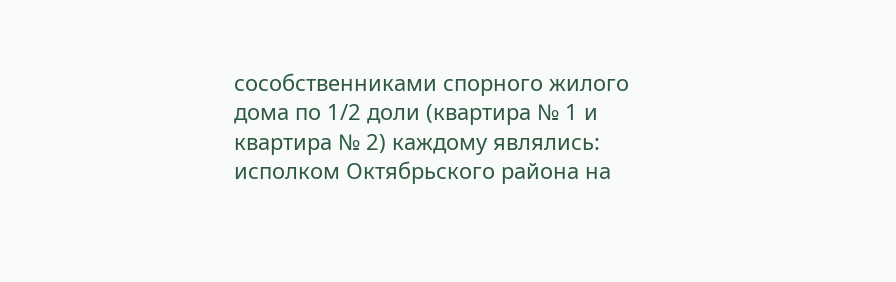сособственниками спорного жилого дома по 1/2 доли (квартира № 1 и квартира № 2) каждому являлись: исполком Октябрьского района на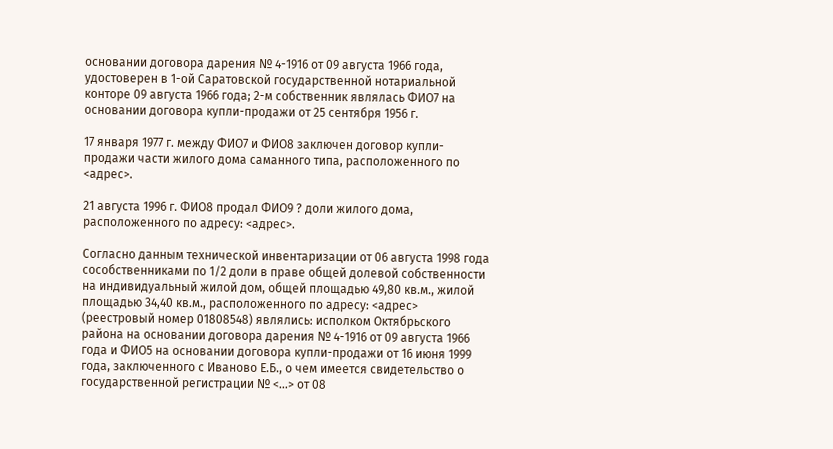основании договора дарения № 4-1916 от 09 августа 1966 года, удостоверен в 1-ой Саратовской государственной нотариальной конторе 09 августа 1966 года; 2-м собственник являлась ФИО7 на основании договора купли-продажи от 25 сентября 1956 г.

17 января 1977 г. между ФИО7 и ФИО8 заключен договор купли-продажи части жилого дома саманного типа, расположенного по <адрес>.

21 августа 1996 г. ФИО8 продал ФИО9 ? доли жилого дома, расположенного по адресу: <адрес>.

Согласно данным технической инвентаризации от 06 августа 1998 года сособственниками по 1/2 доли в праве общей долевой собственности на индивидуальный жилой дом, общей площадью 49,80 кв.м., жилой площадью 34,40 кв.м., расположенного по адресу: <адрес> (реестровый номер 01808548) являлись: исполком Октябрьского района на основании договора дарения № 4-1916 от 09 августа 1966 года и ФИО5 на основании договора купли-продажи от 16 июня 1999 года, заключенного с Иваново Е.Б., о чем имеется свидетельство о государственной регистрации № <...> от 08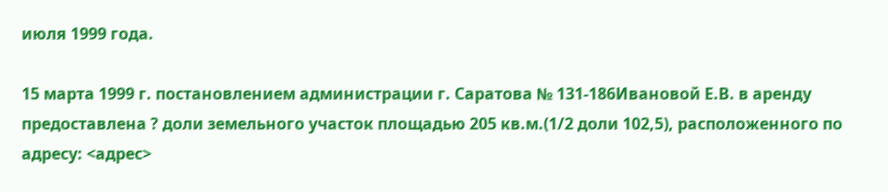июля 1999 года.

15 марта 1999 г. постановлением администрации г. Саратова № 131-186Ивановой Е.В. в аренду предоставлена ? доли земельного участок площадью 205 кв.м.(1/2 доли 102,5), расположенного по адресу: <адрес>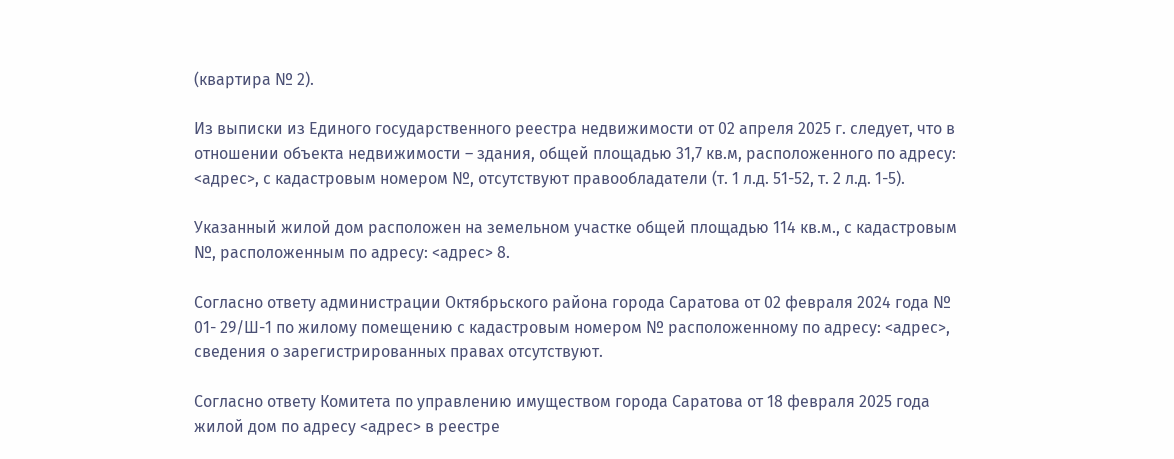(квартира № 2).

Из выписки из Единого государственного реестра недвижимости от 02 апреля 2025 г. следует, что в отношении объекта недвижимости – здания, общей площадью 31,7 кв.м, расположенного по адресу: <адрес>, с кадастровым номером №, отсутствуют правообладатели (т. 1 л.д. 51-52, т. 2 л.д. 1-5).

Указанный жилой дом расположен на земельном участке общей площадью 114 кв.м., с кадастровым №, расположенным по адресу: <адрес> 8.

Согласно ответу администрации Октябрьского района города Саратова от 02 февраля 2024 года № 01- 29/Ш-1 по жилому помещению с кадастровым номером № расположенному по адресу: <адрес>, сведения о зарегистрированных правах отсутствуют.

Согласно ответу Комитета по управлению имуществом города Саратова от 18 февраля 2025 года жилой дом по адресу <адрес> в реестре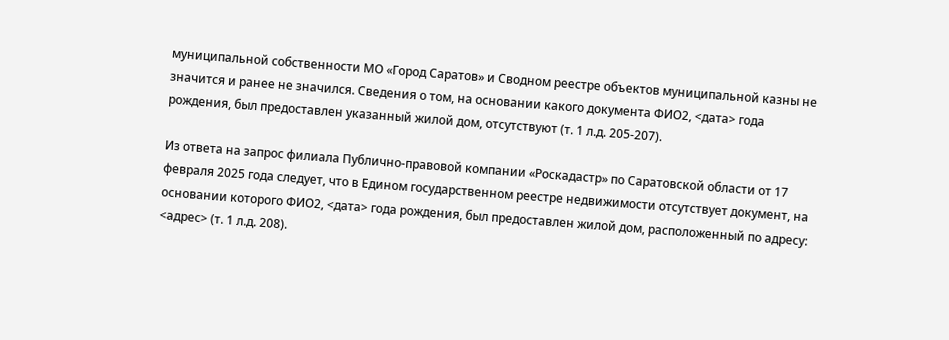муниципальной собственности МО «Город Саратов» и Сводном реестре объектов муниципальной казны не значится и ранее не значился. Сведения о том, на основании какого документа ФИО2, <дата> года рождения, был предоставлен указанный жилой дом, отсутствуют (т. 1 л.д. 205-207).

Из ответа на запрос филиала Публично-правовой компании «Роскадастр» по Саратовской области от 17 февраля 2025 года следует, что в Едином государственном реестре недвижимости отсутствует документ, на основании которого ФИО2, <дата> года рождения, был предоставлен жилой дом, расположенный по адресу: <адрес> (т. 1 л.д. 208).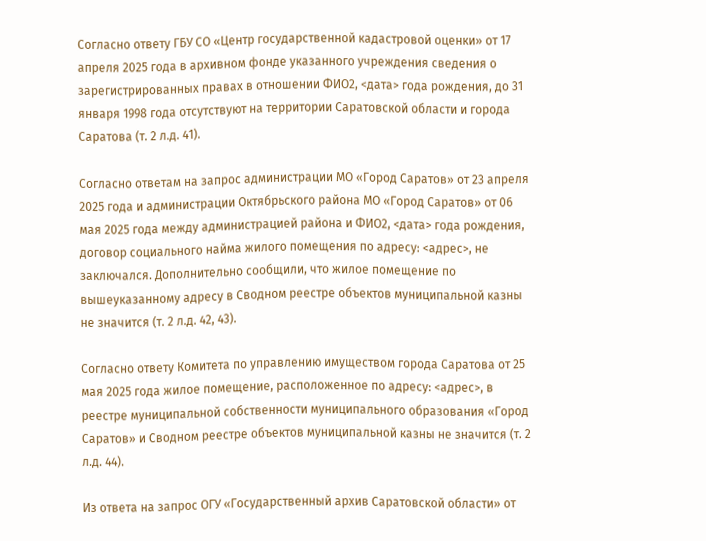Согласно ответу ГБУ СО «Центр государственной кадастровой оценки» от 17 апреля 2025 года в архивном фонде указанного учреждения сведения о зарегистрированных правах в отношении ФИО2, <дата> года рождения, до 31 января 1998 года отсутствуют на территории Саратовской области и города Саратова (т. 2 л.д. 41).

Согласно ответам на запрос администрации МО «Город Саратов» от 23 апреля 2025 года и администрации Октябрьского района МО «Город Саратов» от 06 мая 2025 года между администрацией района и ФИО2, <дата> года рождения, договор социального найма жилого помещения по адресу: <адрес>, не заключался. Дополнительно сообщили, что жилое помещение по вышеуказанному адресу в Сводном реестре объектов муниципальной казны не значится (т. 2 л.д. 42, 43).

Согласно ответу Комитета по управлению имуществом города Саратова от 25 мая 2025 года жилое помещение, расположенное по адресу: <адрес>, в реестре муниципальной собственности муниципального образования «Город Саратов» и Сводном реестре объектов муниципальной казны не значится (т. 2 л.д. 44).

Из ответа на запрос ОГУ «Государственный архив Саратовской области» от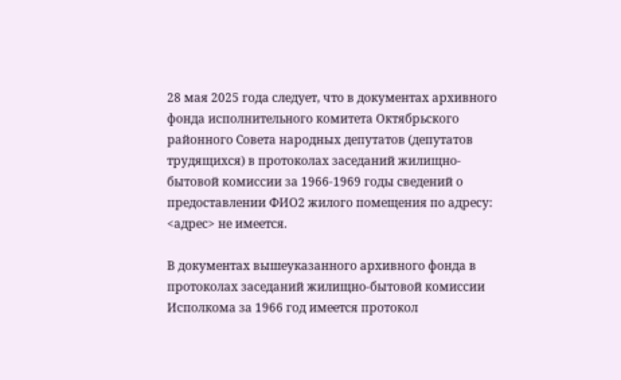28 мая 2025 года следует, что в документах архивного фонда исполнительного комитета Октябрьского районного Совета народных депутатов (депутатов трудящихся) в протоколах заседаний жилищно-бытовой комиссии за 1966-1969 годы сведений о предоставлении ФИО2 жилого помещения по адресу: <адрес> не имеется.

В документах вышеуказанного архивного фонда в протоколах заседаний жилищно-бытовой комиссии Исполкома за 1966 год имеется протокол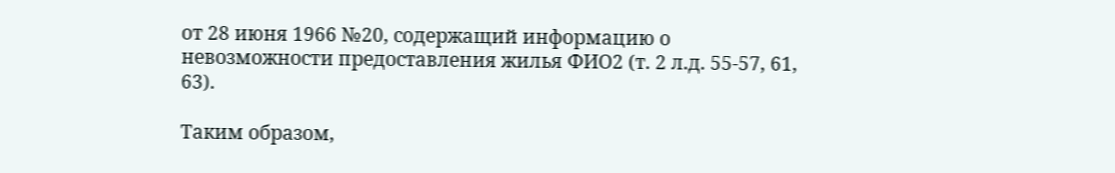от 28 июня 1966 №20, содержащий информацию о невозможности предоставления жилья ФИО2 (т. 2 л.д. 55-57, 61, 63).

Таким образом,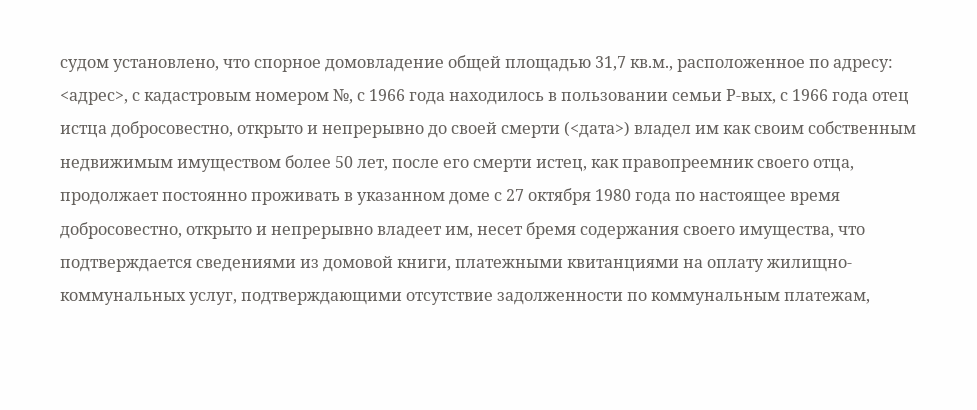судом установлено, что спорное домовладение общей площадью 31,7 кв.м., расположенное по адресу: <адрес>, с кадастровым номером №, с 1966 года находилось в пользовании семьи Р-вых, с 1966 года отец истца добросовестно, открыто и непрерывно до своей смерти (<дата>) владел им как своим собственным недвижимым имуществом более 50 лет, после его смерти истец, как правопреемник своего отца, продолжает постоянно проживать в указанном доме с 27 октября 1980 года по настоящее время добросовестно, открыто и непрерывно владеет им, несет бремя содержания своего имущества, что подтверждается сведениями из домовой книги, платежными квитанциями на оплату жилищно-коммунальных услуг, подтверждающими отсутствие задолженности по коммунальным платежам,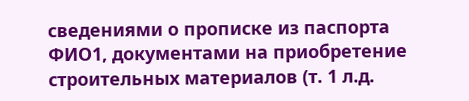сведениями о прописке из паспорта ФИО1, документами на приобретение строительных материалов (т. 1 л.д.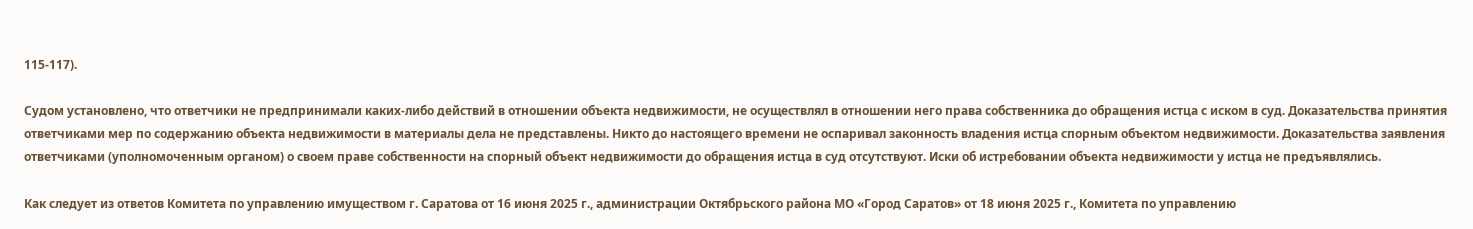115-117).

Судом установлено, что ответчики не предпринимали каких-либо действий в отношении объекта недвижимости, не осуществлял в отношении него права собственника до обращения истца с иском в суд. Доказательства принятия ответчиками мер по содержанию объекта недвижимости в материалы дела не представлены. Никто до настоящего времени не оспаривал законность владения истца спорным объектом недвижимости. Доказательства заявления ответчиками (уполномоченным органом) о своем праве собственности на спорный объект недвижимости до обращения истца в суд отсутствуют. Иски об истребовании объекта недвижимости у истца не предъявлялись.

Как следует из ответов Комитета по управлению имуществом г. Саратова от 16 июня 2025 г., администрации Октябрьского района МО «Город Саратов» от 18 июня 2025 г., Комитета по управлению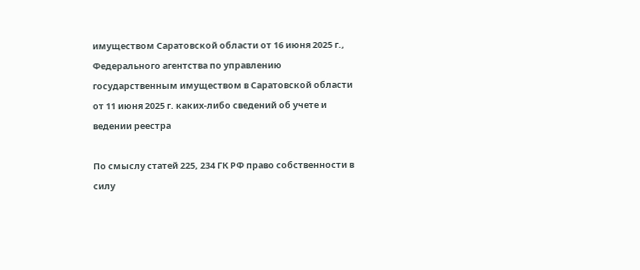имуществом Саратовской области от 16 июня 2025 г., Федерального агентства по управлению государственным имуществом в Саратовской области от 11 июня 2025 г. каких-либо сведений об учете и ведении реестра

По смыслу статей 225, 234 ГК РФ право собственности в силу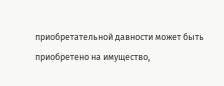приобретательной давности может быть приобретено на имущество,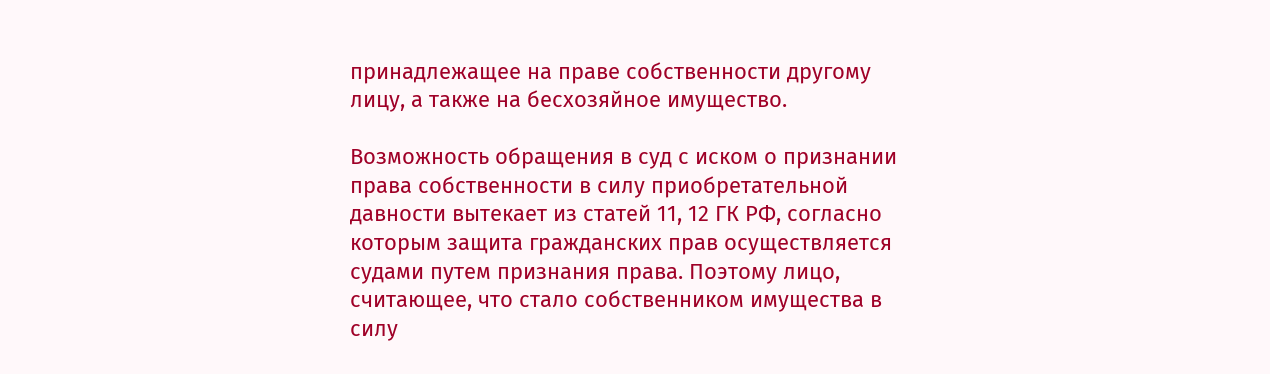принадлежащее на праве собственности другому лицу, а также на бесхозяйное имущество.

Возможность обращения в суд с иском о признании права собственности в силу приобретательной давности вытекает из статей 11, 12 ГК РФ, согласно которым защита гражданских прав осуществляется судами путем признания права. Поэтому лицо, считающее, что стало собственником имущества в силу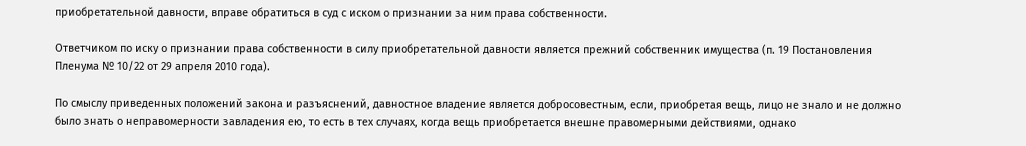приобретательной давности, вправе обратиться в суд с иском о признании за ним права собственности.

Ответчиком по иску о признании права собственности в силу приобретательной давности является прежний собственник имущества (п. 19 Постановления Пленума № 10/22 от 29 апреля 2010 года).

По смыслу приведенных положений закона и разъяснений, давностное владение является добросовестным, если, приобретая вещь, лицо не знало и не должно было знать о неправомерности завладения ею, то есть в тех случаях, когда вещь приобретается внешне правомерными действиями, однако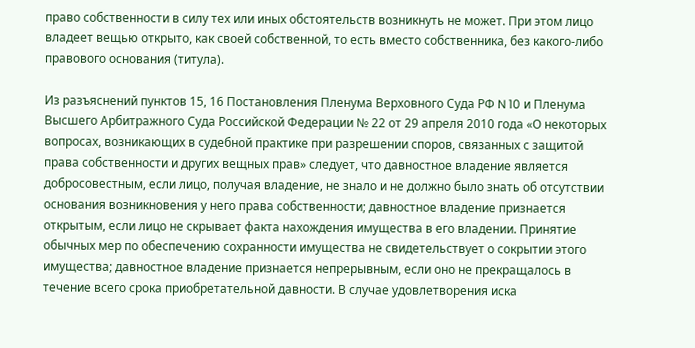право собственности в силу тех или иных обстоятельств возникнуть не может. При этом лицо владеет вещью открыто, как своей собственной, то есть вместо собственника, без какого-либо правового основания (титула).

Из разъяснений пунктов 15, 16 Постановления Пленума Верховного Суда РФ N 10 и Пленума Высшего Арбитражного Суда Российской Федерации № 22 от 29 апреля 2010 года «О некоторых вопросах, возникающих в судебной практике при разрешении споров, связанных с защитой права собственности и других вещных прав» следует, что давностное владение является добросовестным, если лицо, получая владение, не знало и не должно было знать об отсутствии основания возникновения у него права собственности; давностное владение признается открытым, если лицо не скрывает факта нахождения имущества в его владении. Принятие обычных мер по обеспечению сохранности имущества не свидетельствует о сокрытии этого имущества; давностное владение признается непрерывным, если оно не прекращалось в течение всего срока приобретательной давности. В случае удовлетворения иска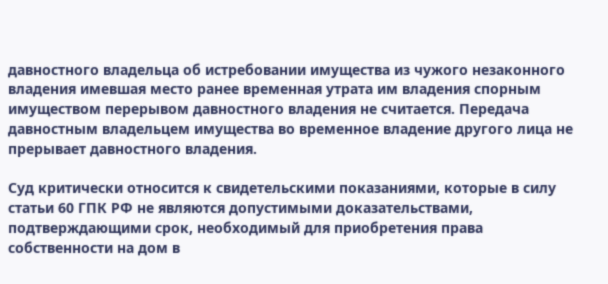давностного владельца об истребовании имущества из чужого незаконного владения имевшая место ранее временная утрата им владения спорным имуществом перерывом давностного владения не считается. Передача давностным владельцем имущества во временное владение другого лица не прерывает давностного владения.

Суд критически относится к свидетельскими показаниями, которые в силу статьи 60 ГПК РФ не являются допустимыми доказательствами, подтверждающими срок, необходимый для приобретения права собственности на дом в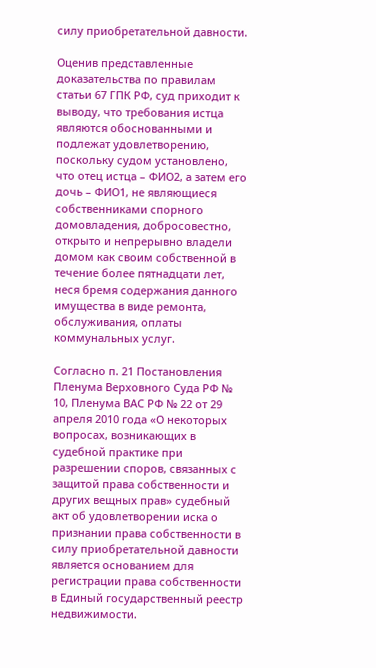силу приобретательной давности.

Оценив представленные доказательства по правилам статьи 67 ГПК РФ, суд приходит к выводу, что требования истца являются обоснованными и подлежат удовлетворению, поскольку судом установлено, что отец истца – ФИО2, а затем его дочь – ФИО1, не являющиеся собственниками спорного домовладения, добросовестно, открыто и непрерывно владели домом как своим собственной в течение более пятнадцати лет, неся бремя содержания данного имущества в виде ремонта, обслуживания, оплаты коммунальных услуг.

Согласно п. 21 Постановления Пленума Верховного Суда РФ № 10, Пленума ВАС РФ № 22 от 29 апреля 2010 года «О некоторых вопросах, возникающих в судебной практике при разрешении споров, связанных с защитой права собственности и других вещных прав» судебный акт об удовлетворении иска о признании права собственности в силу приобретательной давности является основанием для регистрации права собственности в Единый государственный реестр недвижимости.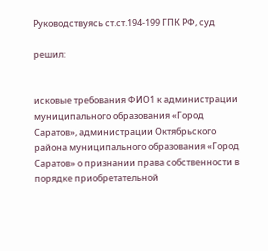Руководствуясь ст.ст.194-199 ГПК РФ, суд

решил:


исковые требования ФИО1 к администрации муниципального образования «Город Саратов», администрации Октябрьского района муниципального образования «Город Саратов» о признании права собственности в порядке приобретательной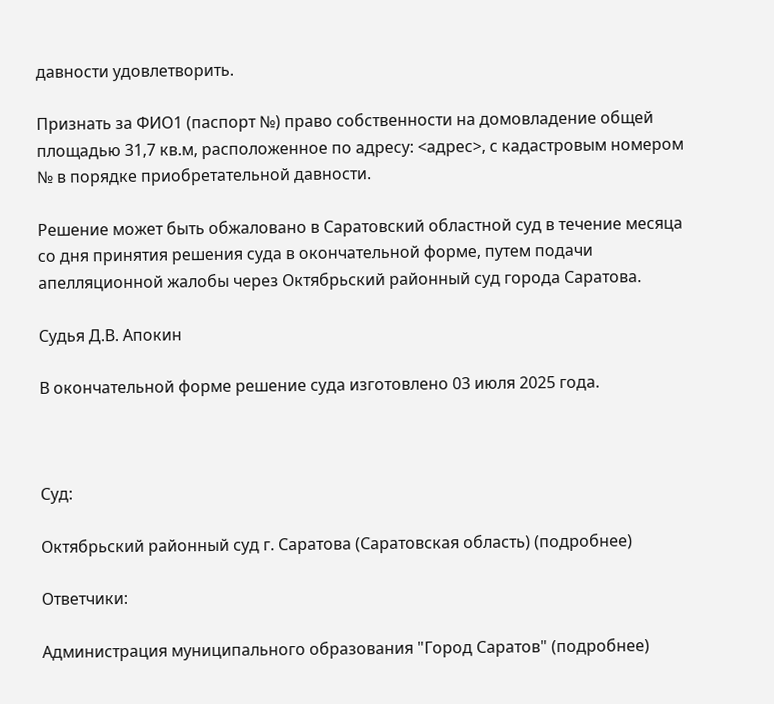давности удовлетворить.

Признать за ФИО1 (паспорт №) право собственности на домовладение общей площадью 31,7 кв.м, расположенное по адресу: <адрес>, с кадастровым номером № в порядке приобретательной давности.

Решение может быть обжаловано в Саратовский областной суд в течение месяца со дня принятия решения суда в окончательной форме, путем подачи апелляционной жалобы через Октябрьский районный суд города Саратова.

Судья Д.В. Апокин

В окончательной форме решение суда изготовлено 03 июля 2025 года.



Суд:

Октябрьский районный суд г. Саратова (Саратовская область) (подробнее)

Ответчики:

Администрация муниципального образования "Город Саратов" (подробнее)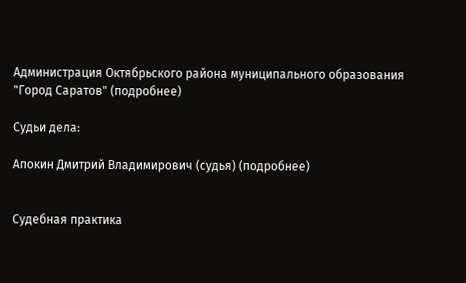Администрация Октябрьского района муниципального образования "Город Саратов" (подробнее)

Судьи дела:

Апокин Дмитрий Владимирович (судья) (подробнее)


Судебная практика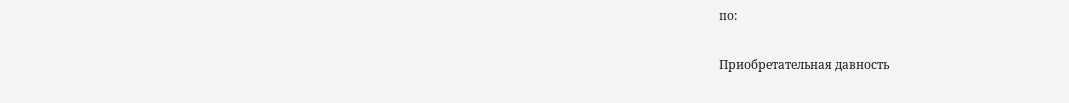по:

Приобретательная давность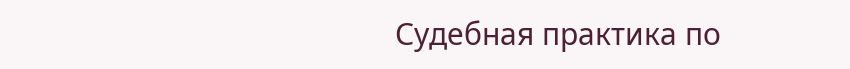Судебная практика по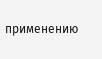применению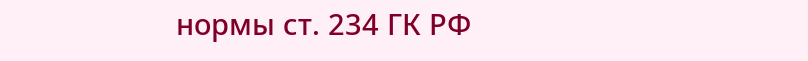нормы ст. 234 ГК РФ